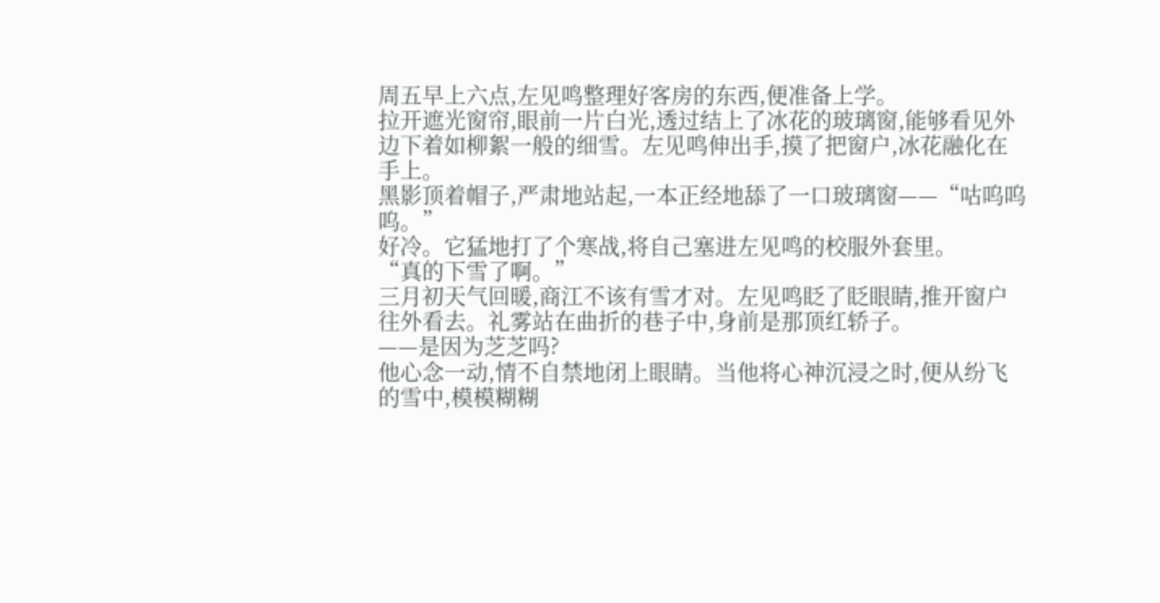周五早上六点,左见鸣整理好客房的东西,便准备上学。
拉开遮光窗帘,眼前一片白光,透过结上了冰花的玻璃窗,能够看见外边下着如柳絮一般的细雪。左见鸣伸出手,摸了把窗户,冰花融化在手上。
黑影顶着帽子,严肃地站起,一本正经地舔了一口玻璃窗——“咕呜呜呜。”
好冷。它猛地打了个寒战,将自己塞进左见鸣的校服外套里。
“真的下雪了啊。”
三月初天气回暖,商江不该有雪才对。左见鸣眨了眨眼睛,推开窗户往外看去。礼雾站在曲折的巷子中,身前是那顶红轿子。
——是因为芝芝吗?
他心念一动,情不自禁地闭上眼睛。当他将心神沉浸之时,便从纷飞的雪中,模模糊糊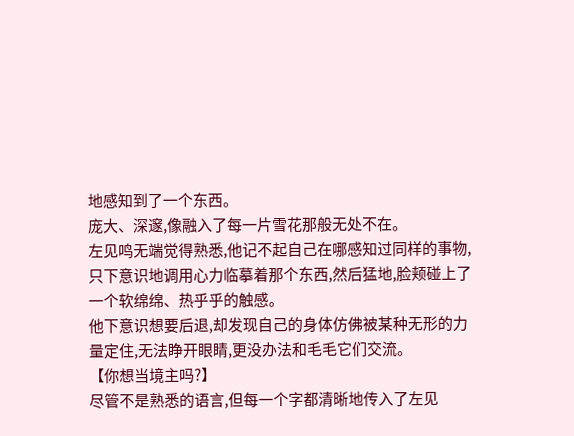地感知到了一个东西。
庞大、深邃,像融入了每一片雪花那般无处不在。
左见鸣无端觉得熟悉,他记不起自己在哪感知过同样的事物,只下意识地调用心力临摹着那个东西,然后猛地,脸颊碰上了一个软绵绵、热乎乎的触感。
他下意识想要后退,却发现自己的身体仿佛被某种无形的力量定住,无法睁开眼睛,更没办法和毛毛它们交流。
【你想当境主吗?】
尽管不是熟悉的语言,但每一个字都清晰地传入了左见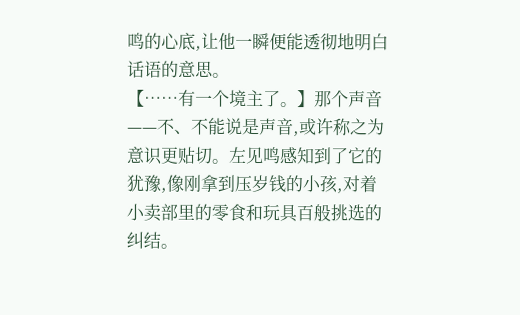鸣的心底,让他一瞬便能透彻地明白话语的意思。
【……有一个境主了。】那个声音——不、不能说是声音,或许称之为意识更贴切。左见鸣感知到了它的犹豫,像刚拿到压岁钱的小孩,对着小卖部里的零食和玩具百般挑选的纠结。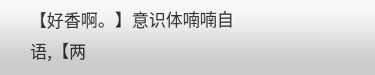【好香啊。】意识体喃喃自语,【两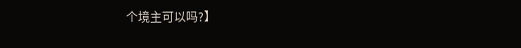个境主可以吗?】